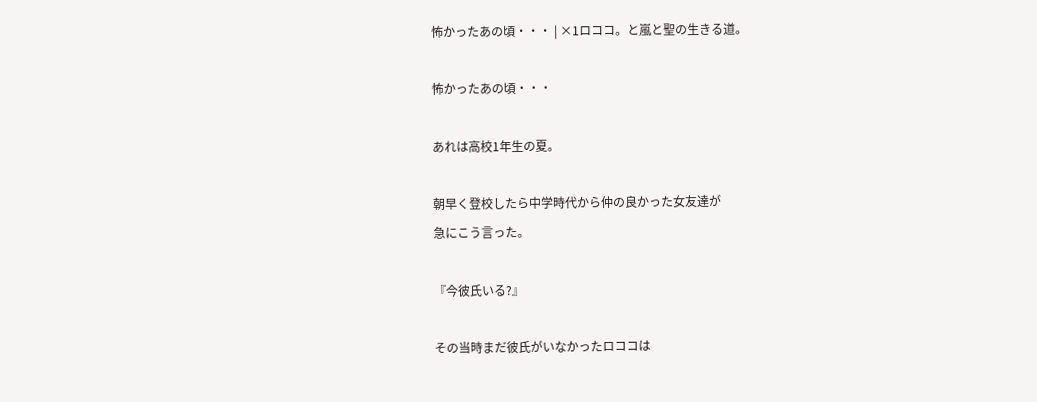怖かったあの頃・・・ | ×1ロココ。と嵐と聖の生きる道。

怖かったあの頃・・・

あれは高校1年生の夏。

朝早く登校したら中学時代から仲の良かった女友達が
急にこう言った。

『今彼氏いる?』

その当時まだ彼氏がいなかったロココは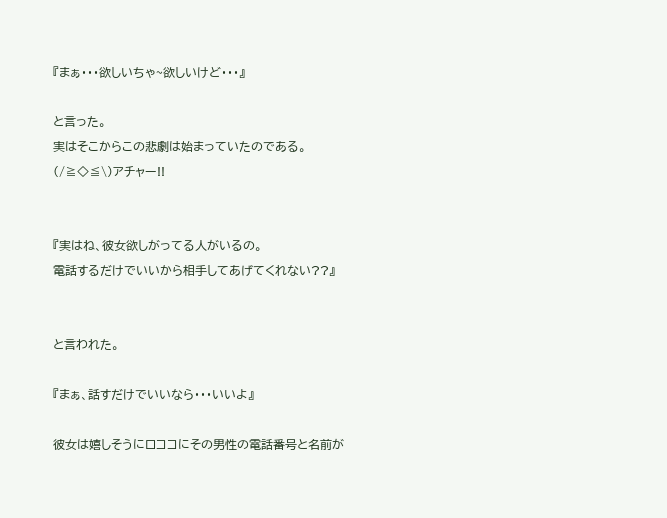『まぁ・・・欲しいちゃ~欲しいけど・・・』

と言った。
実はそこからこの悲劇は始まっていたのである。
(/≧◇≦\)アチャー!!


『実はね、彼女欲しがってる人がいるの。
電話するだけでいいから相手してあげてくれない??』


と言われた。

『まぁ、話すだけでいいなら・・・いいよ』

彼女は嬉しそうにロココにその男性の電話番号と名前が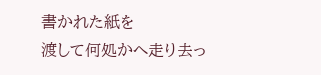書かれた紙を
渡して何処かへ走り去っ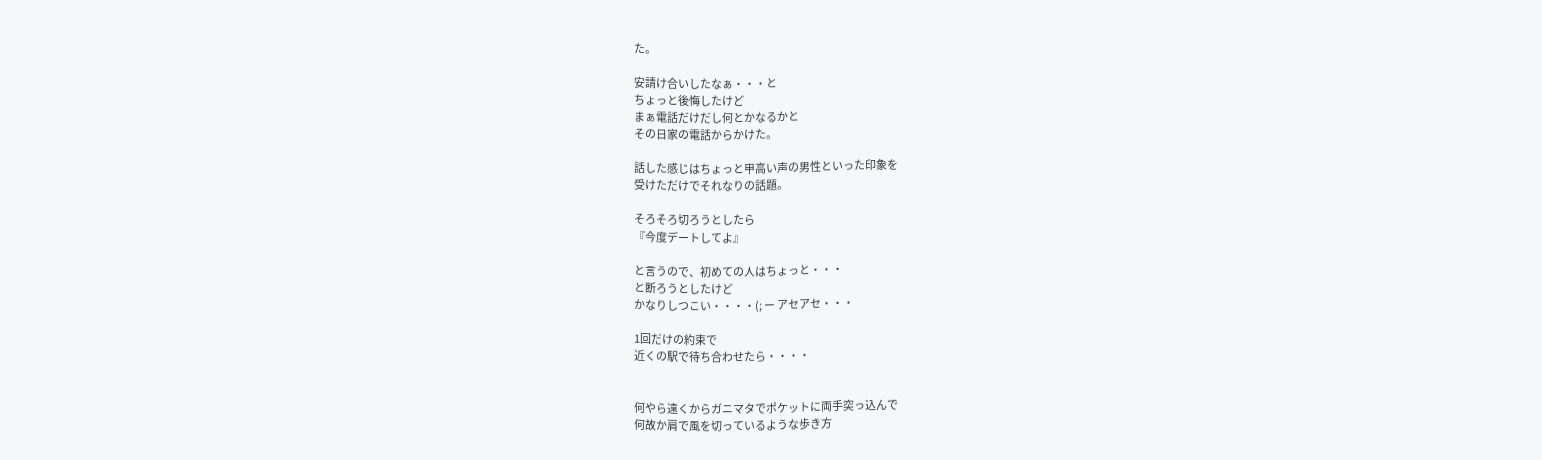た。

安請け合いしたなぁ・・・と
ちょっと後悔したけど
まぁ電話だけだし何とかなるかと
その日家の電話からかけた。

話した感じはちょっと甲高い声の男性といった印象を
受けただけでそれなりの話題。

そろそろ切ろうとしたら
『今度デートしてよ』

と言うので、初めての人はちょっと・・・
と断ろうとしたけど
かなりしつこい・・・・(; ー アセアセ・・・

1回だけの約束で
近くの駅で待ち合わせたら・・・・


何やら遠くからガニマタでポケットに両手突っ込んで
何故か肩で風を切っているような歩き方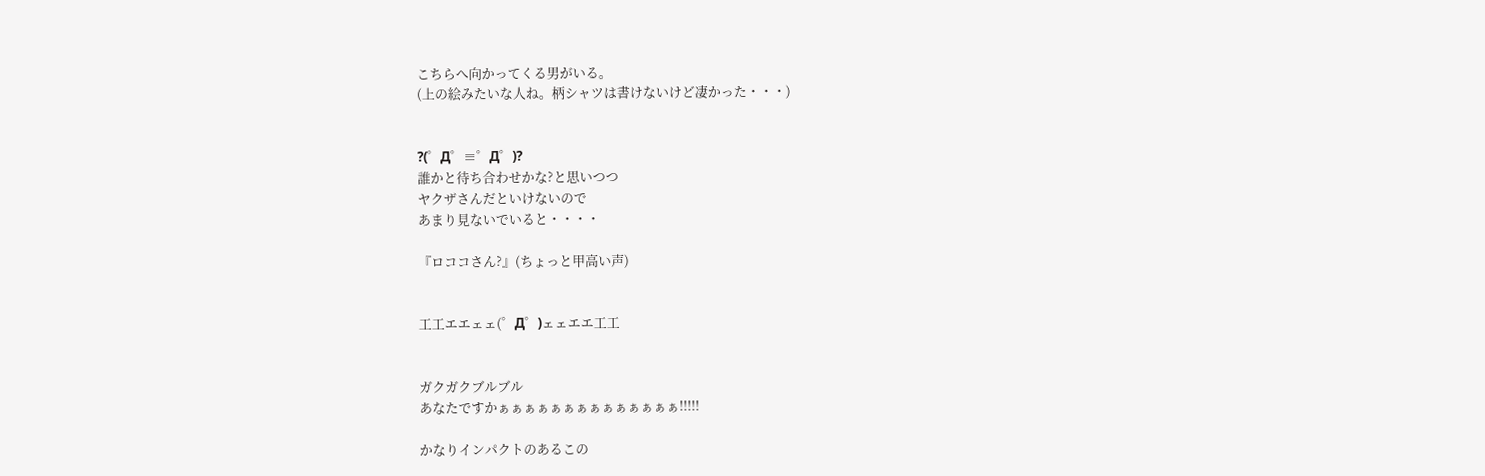こちらへ向かってくる男がいる。
(上の絵みたいな人ね。柄シャツは書けないけど凄かった・・・)


?(゜Д゜≡゜Д゜)?
誰かと待ち合わせかな?と思いつつ
ヤクザさんだといけないので
あまり見ないでいると・・・・

『ロココさん?』(ちょっと甲高い声)


工工エエェェ(゜Д゜)ェェエエ工工


ガクガクブルブル
あなたですかぁぁぁぁぁぁぁぁぁぁぁぁぁぁ!!!!!

かなりインパクトのあるこの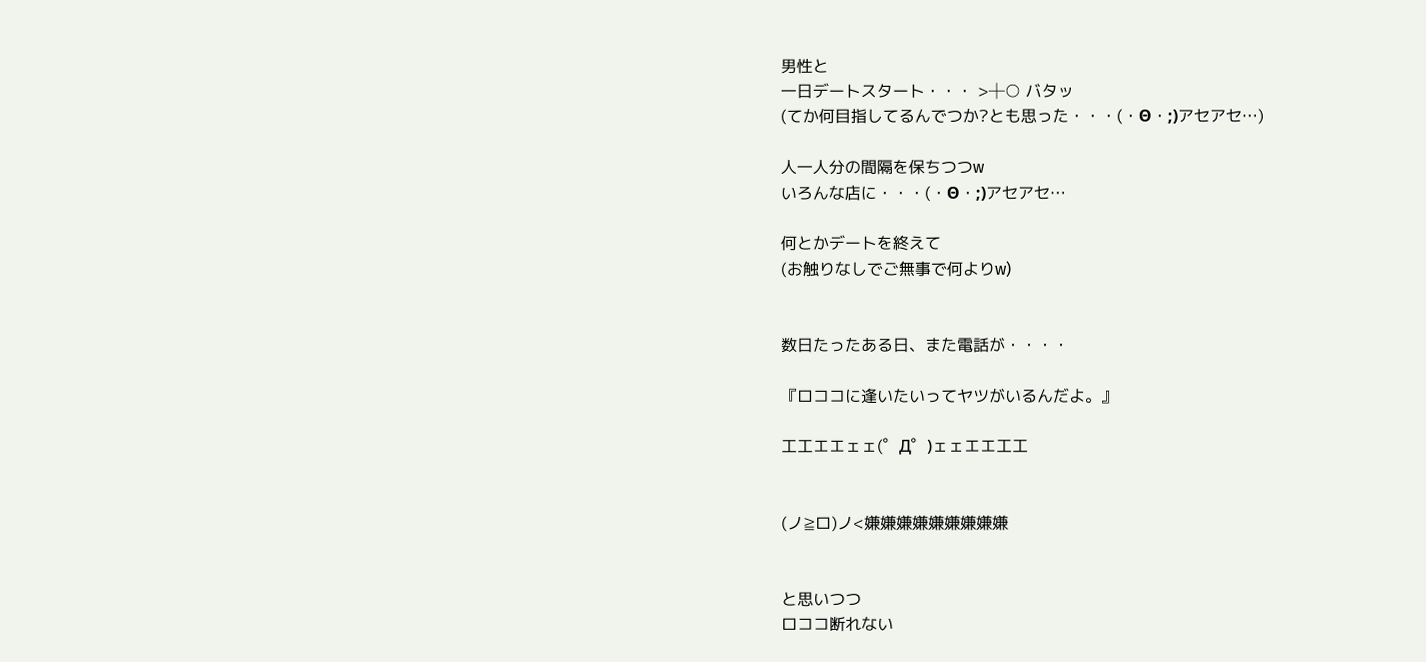男性と
一日デートスタート・・・ >┼○ バタッ
(てか何目指してるんでつか?とも思った・・・(・Θ・;)アセアセ…)

人一人分の間隔を保ちつつw
いろんな店に・・・(・Θ・;)アセアセ…

何とかデートを終えて
(お触りなしでご無事で何よりw)


数日たったある日、また電話が・・・・

『ロココに逢いたいってヤツがいるんだよ。』

工工エエェェ(゜Д゜)ェェエエ工工


(ノ≧ロ)ノ<嫌嫌嫌嫌嫌嫌嫌嫌嫌


と思いつつ
ロココ断れない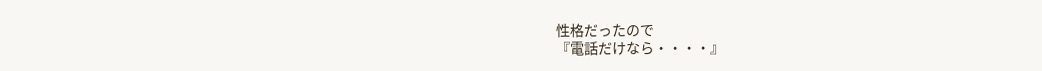性格だったので
『電話だけなら・・・・』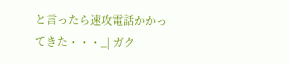と言ったら速攻電話かかってきた・・・_| ガク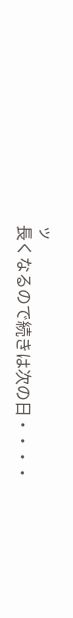ッ
長くなるので続きは次の日・・・・